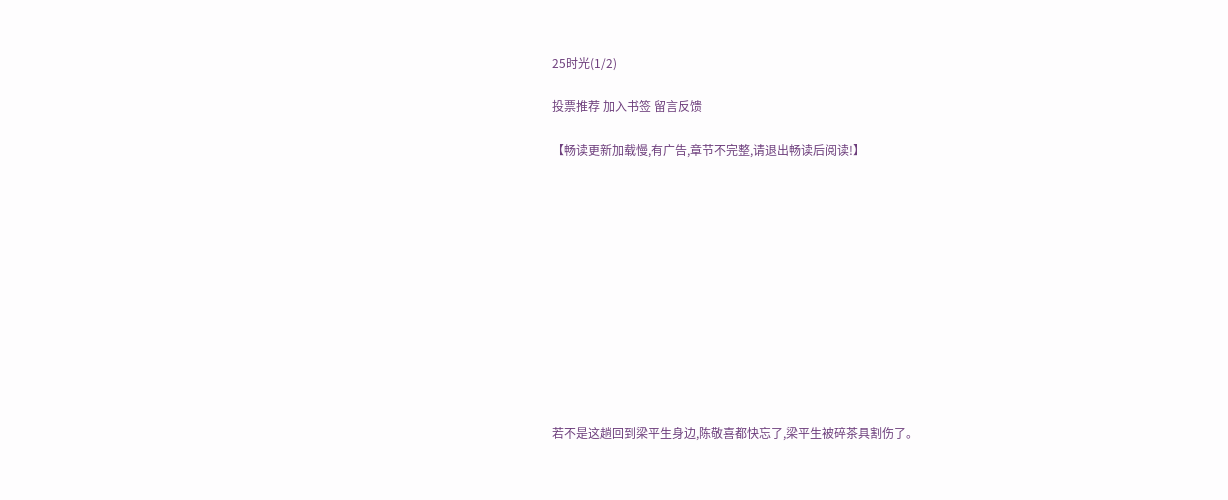25时光(1/2)

投票推荐 加入书签 留言反馈

【畅读更新加载慢,有广告,章节不完整,请退出畅读后阅读!】












若不是这趟回到梁平生身边,陈敬喜都快忘了,梁平生被碎茶具割伤了。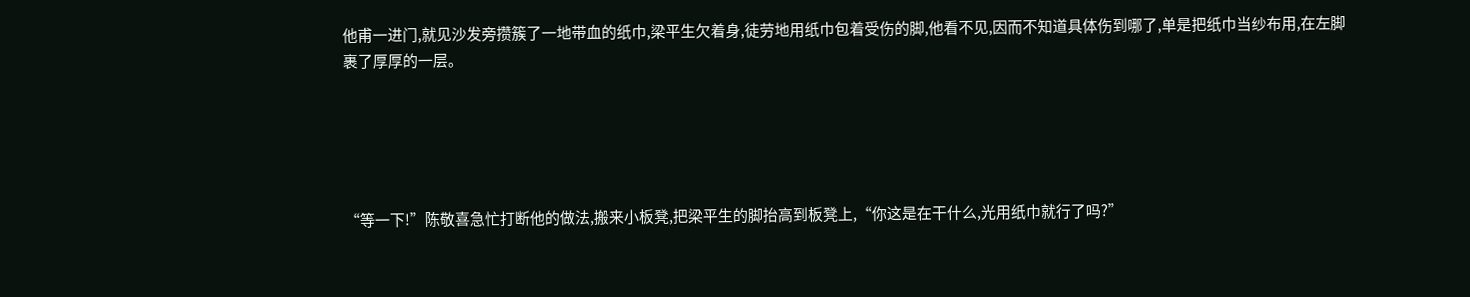他甫一进门,就见沙发旁攒簇了一地带血的纸巾,梁平生欠着身,徒劳地用纸巾包着受伤的脚,他看不见,因而不知道具体伤到哪了,单是把纸巾当纱布用,在左脚裹了厚厚的一层。





“等一下!”陈敬喜急忙打断他的做法,搬来小板凳,把梁平生的脚抬高到板凳上,“你这是在干什么,光用纸巾就行了吗?”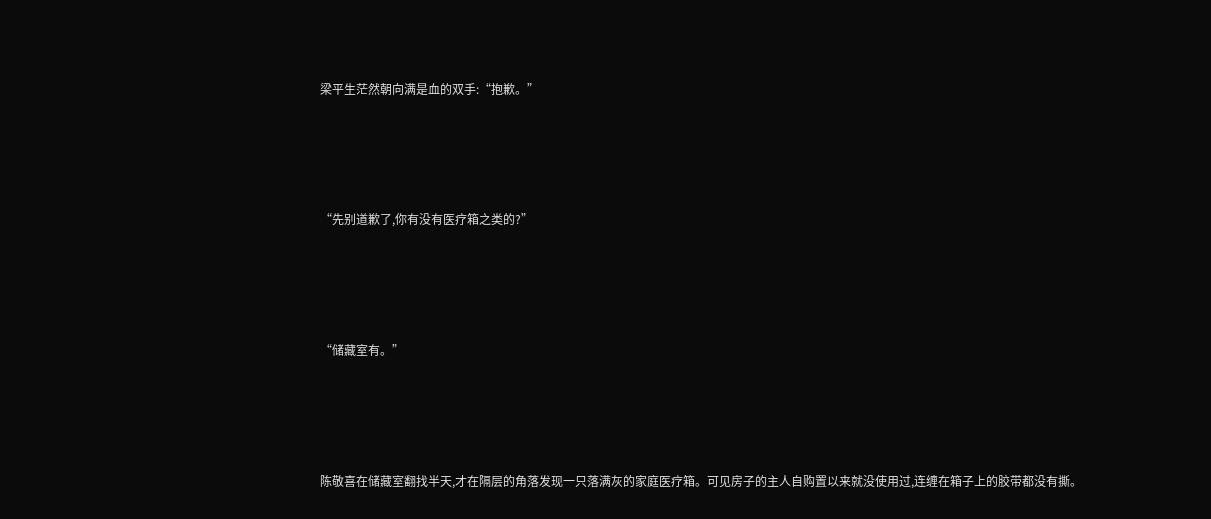梁平生茫然朝向满是血的双手:“抱歉。”





“先别道歉了,你有没有医疗箱之类的?”





“储藏室有。”





陈敬喜在储藏室翻找半天,才在隔层的角落发现一只落满灰的家庭医疗箱。可见房子的主人自购置以来就没使用过,连缠在箱子上的胶带都没有撕。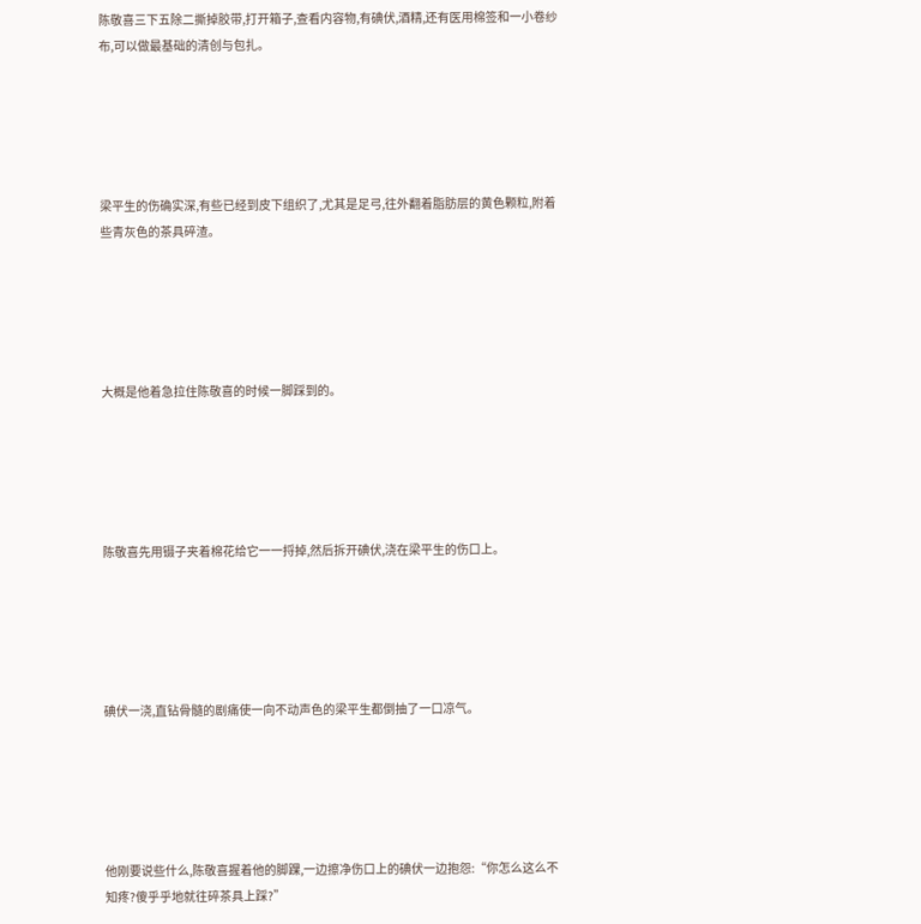陈敬喜三下五除二撕掉胶带,打开箱子,查看内容物,有碘伏,酒精,还有医用棉签和一小卷纱布,可以做最基础的清创与包扎。





梁平生的伤确实深,有些已经到皮下组织了,尤其是足弓,往外翻着脂肪层的黄色颗粒,附着些青灰色的茶具碎渣。





大概是他着急拉住陈敬喜的时候一脚踩到的。





陈敬喜先用镊子夹着棉花给它一一捋掉,然后拆开碘伏,浇在梁平生的伤口上。





碘伏一浇,直钻骨髓的剧痛使一向不动声色的梁平生都倒抽了一口凉气。





他刚要说些什么,陈敬喜握着他的脚踝,一边擦净伤口上的碘伏一边抱怨:“你怎么这么不知疼?傻乎乎地就往碎茶具上踩?”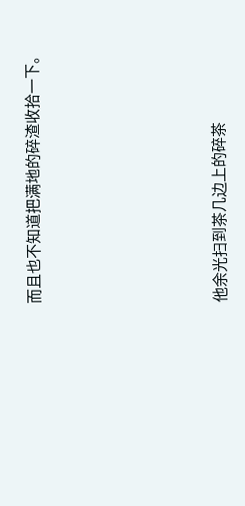而且也不知道把满地的碎渣收拾一下。





他余光扫到茶几边上的碎茶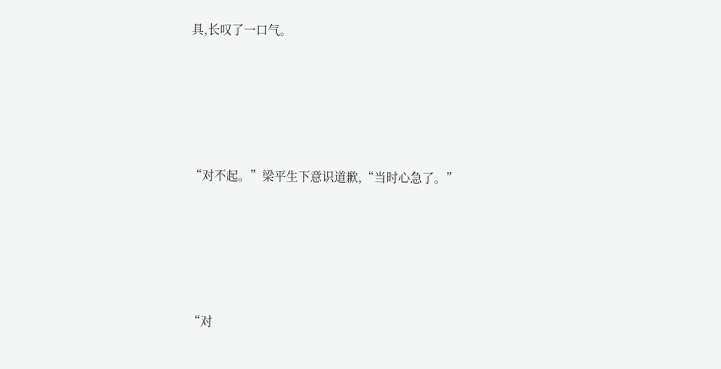具,长叹了一口气。





“对不起。”梁平生下意识道歉,“当时心急了。”





“对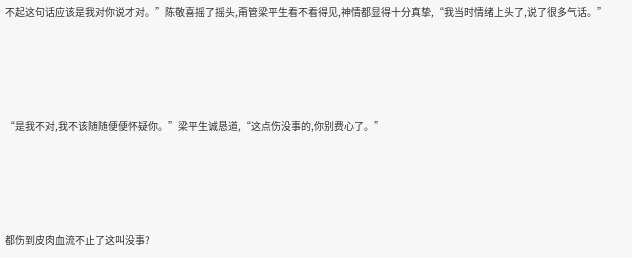不起这句话应该是我对你说才对。”陈敬喜摇了摇头,甭管梁平生看不看得见,神情都显得十分真挚,“我当时情绪上头了,说了很多气话。”





“是我不对,我不该随随便便怀疑你。”梁平生诚恳道,“这点伤没事的,你别费心了。”





都伤到皮肉血流不止了这叫没事?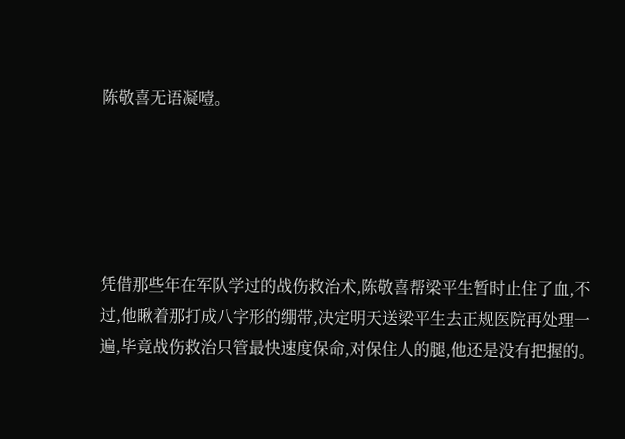陈敬喜无语凝噎。





凭借那些年在军队学过的战伤救治术,陈敬喜帮梁平生暂时止住了血,不过,他瞅着那打成八字形的绷带,决定明天送梁平生去正规医院再处理一遍,毕竟战伤救治只管最快速度保命,对保住人的腿,他还是没有把握的。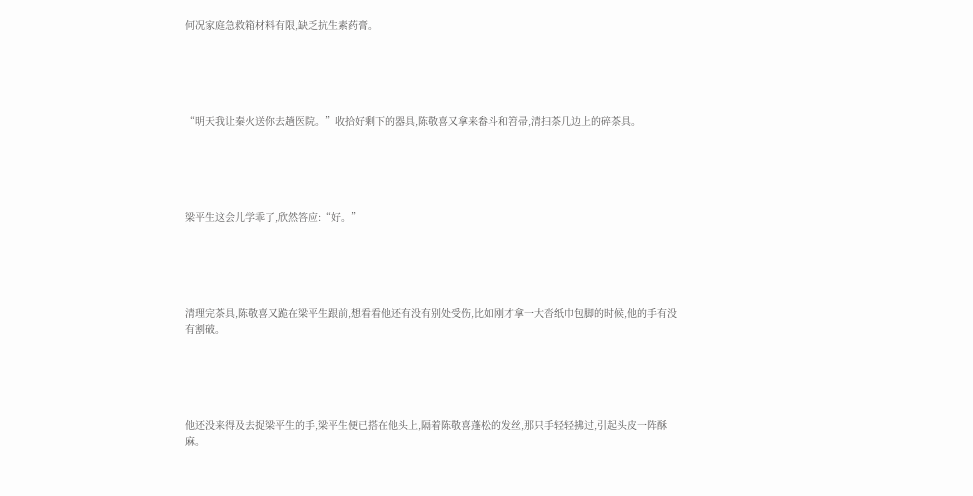何况家庭急救箱材料有限,缺乏抗生素药膏。





“明天我让秦火送你去趟医院。”收拾好剩下的器具,陈敬喜又拿来畚斗和笤帚,清扫茶几边上的碎茶具。





梁平生这会儿学乖了,欣然答应:“好。”





清理完茶具,陈敬喜又跪在梁平生跟前,想看看他还有没有别处受伤,比如刚才拿一大沓纸巾包脚的时候,他的手有没有割破。





他还没来得及去捉梁平生的手,梁平生便已搭在他头上,隔着陈敬喜蓬松的发丝,那只手轻轻拂过,引起头皮一阵酥麻。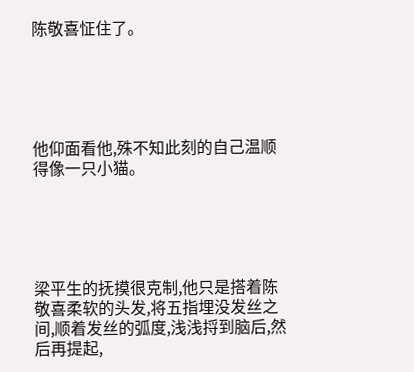陈敬喜怔住了。





他仰面看他,殊不知此刻的自己温顺得像一只小猫。





梁平生的抚摸很克制,他只是搭着陈敬喜柔软的头发,将五指埋没发丝之间,顺着发丝的弧度,浅浅捋到脑后,然后再提起,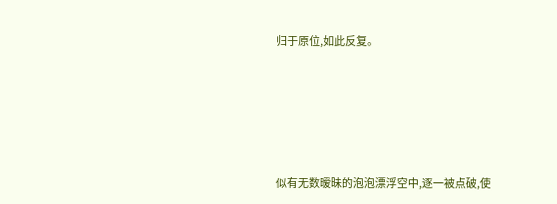归于原位,如此反复。





似有无数暧昧的泡泡漂浮空中,逐一被点破,使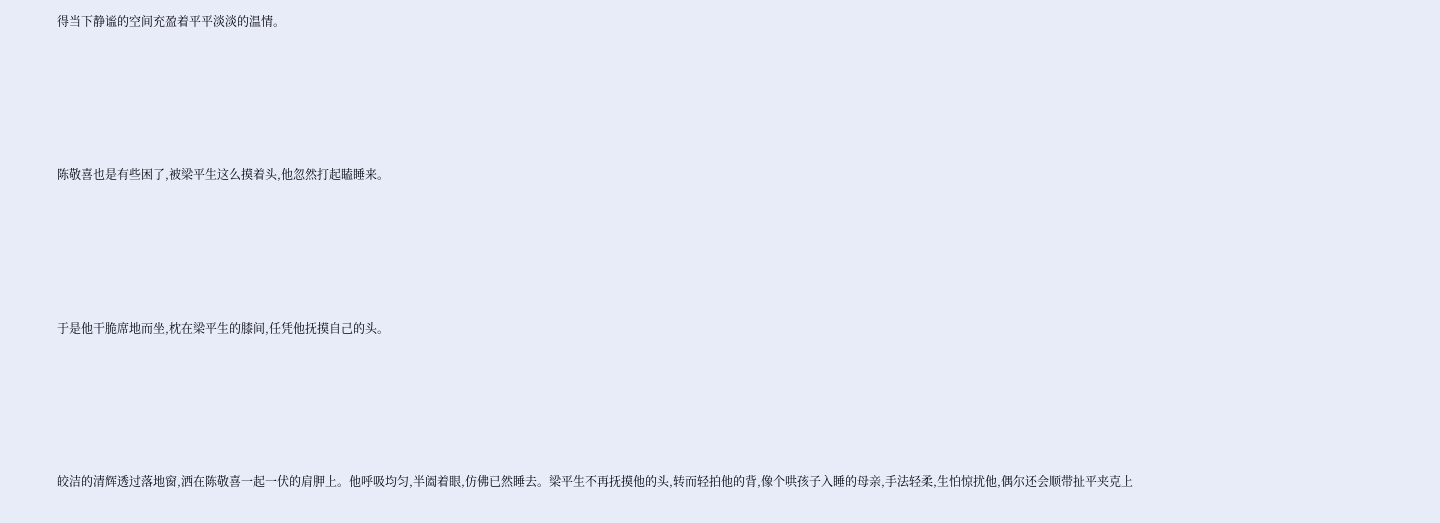得当下静谧的空间充盈着平平淡淡的温情。





陈敬喜也是有些困了,被梁平生这么摸着头,他忽然打起瞌睡来。





于是他干脆席地而坐,枕在梁平生的膝间,任凭他抚摸自己的头。





皎洁的清辉透过落地窗,洒在陈敬喜一起一伏的肩胛上。他呼吸均匀,半阖着眼,仿佛已然睡去。梁平生不再抚摸他的头,转而轻拍他的背,像个哄孩子入睡的母亲,手法轻柔,生怕惊扰他,偶尔还会顺带扯平夹克上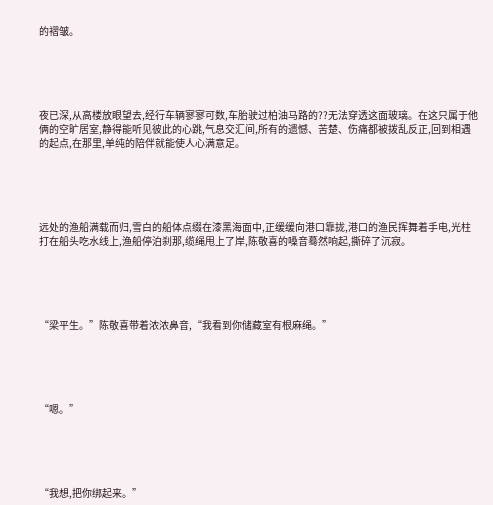的褶皱。





夜已深,从高楼放眼望去,经行车辆寥寥可数,车胎驶过柏油马路的??无法穿透这面玻璃。在这只属于他俩的空旷居室,静得能听见彼此的心跳,气息交汇间,所有的遗憾、苦楚、伤痛都被拨乱反正,回到相遇的起点,在那里,单纯的陪伴就能使人心满意足。





远处的渔船满载而归,雪白的船体点缀在漆黑海面中,正缓缓向港口靠拢,港口的渔民挥舞着手电,光柱打在船头吃水线上,渔船停泊刹那,缆绳甩上了岸,陈敬喜的嗓音蓦然响起,撕碎了沉寂。





“梁平生。”陈敬喜带着浓浓鼻音,“我看到你储藏室有根麻绳。”





“嗯。”





“我想,把你绑起来。”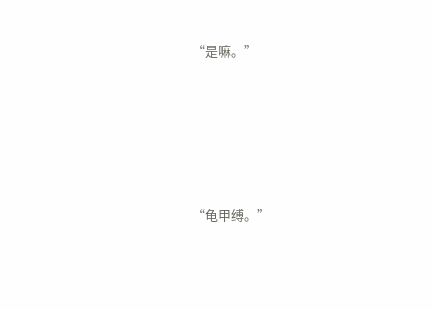“是嘛。”





“龟甲缚。”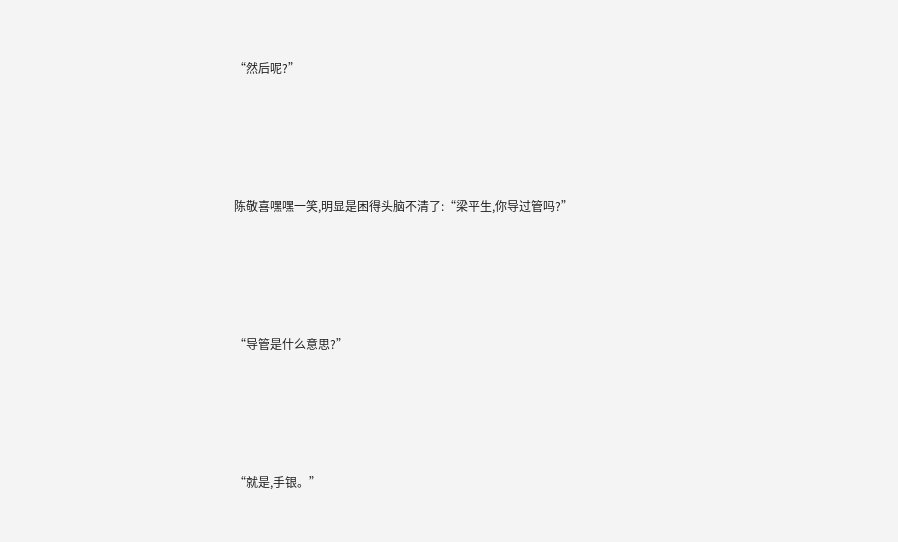“然后呢?”





陈敬喜嘿嘿一笑,明显是困得头脑不清了:“梁平生,你导过管吗?”





“导管是什么意思?”





“就是,手银。”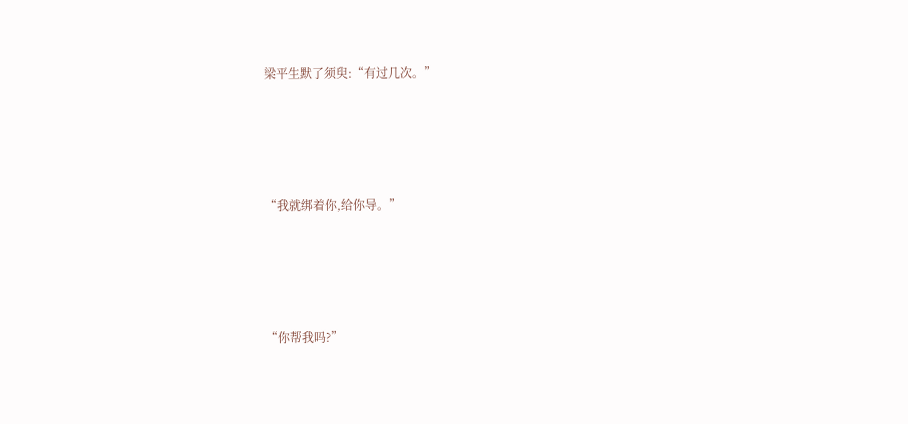梁平生默了须臾:“有过几次。”





“我就绑着你,给你导。”





“你帮我吗?”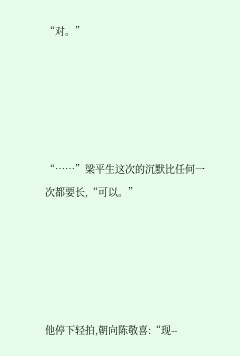“对。”





“……”梁平生这次的沉默比任何一次都要长,“可以。”





他停下轻拍,朝向陈敬喜:“现--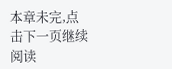本章未完,点击下一页继续阅读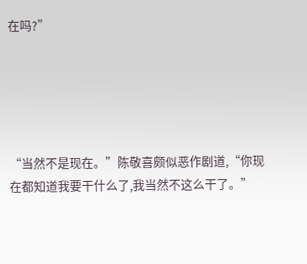在吗?”





“当然不是现在。”陈敬喜颇似恶作剧道,“你现在都知道我要干什么了,我当然不这么干了。”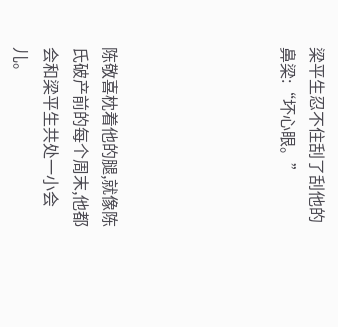梁平生忍不住刮了刮他的鼻梁:“坏心眼。”





陈敬喜枕着他的腿,就像陈氏破产前的每个周末,他都会和梁平生共处一小会儿。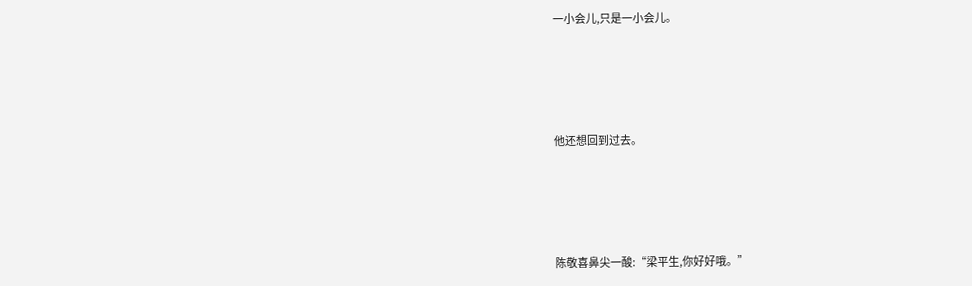一小会儿,只是一小会儿。





他还想回到过去。





陈敬喜鼻尖一酸:“梁平生,你好好哦。”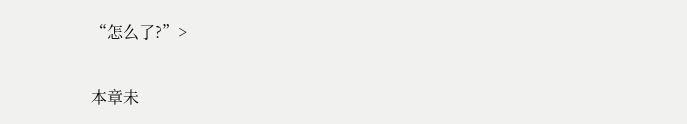“怎么了?”>

本章未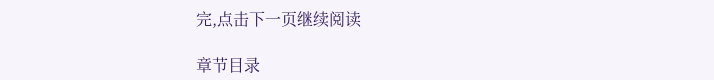完,点击下一页继续阅读

章节目录